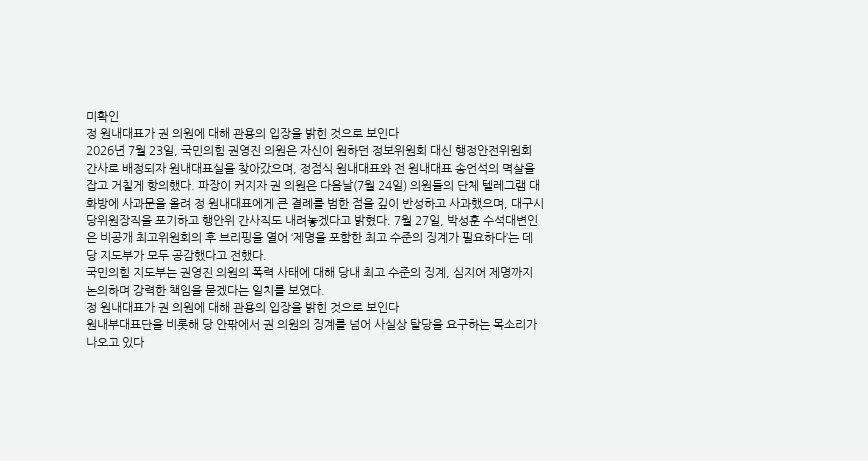미확인
정 원내대표가 권 의원에 대해 관용의 입장을 밝힌 것으로 보인다
2026년 7월 23일, 국민의힘 권영진 의원은 자신이 원하던 정보위원회 대신 행정안전위원회 간사로 배정되자 원내대표실을 찾아갔으며, 정점식 원내대표와 전 원내대표 송언석의 멱살을 잡고 거칠게 항의했다. 파장이 커지자 권 의원은 다음날(7월 24일) 의원들의 단체 텔레그램 대화방에 사과문을 올려 정 원내대표에게 큰 결례를 범한 점을 깊이 반성하고 사과했으며, 대구시당위원장직을 포기하고 행안위 간사직도 내려놓겠다고 밝혔다. 7월 27일, 박성훈 수석대변인은 비공개 최고위원회의 후 브리핑을 열어 ‘제명을 포함한 최고 수준의 징계가 필요하다’는 데 당 지도부가 모두 공감했다고 전했다.
국민의힘 지도부는 권영진 의원의 폭력 사태에 대해 당내 최고 수준의 징계, 심지어 제명까지 논의하며 강력한 책임을 묻겠다는 일치를 보였다.
정 원내대표가 권 의원에 대해 관용의 입장을 밝힌 것으로 보인다
원내부대표단을 비롯해 당 안팎에서 권 의원의 징계를 넘어 사실상 탈당을 요구하는 목소리가 나오고 있다